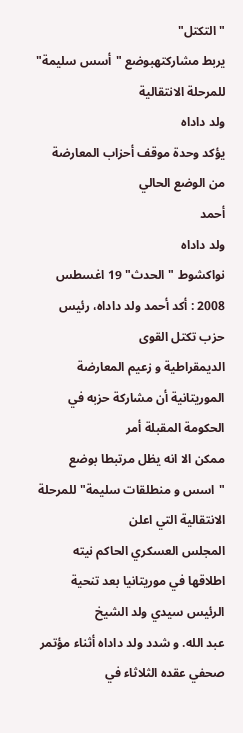"التكتل"
يربط مشاركتهبوضع "أسس سليمة" للمرحلة الانتقالية
ولد داداه
يؤكد وحدة موقف أحزاب المعارضة من الوضع الحالي
أحمد
ولد داداه
نواكشوط "الحدث" 19 اغسطس 2008 : أكد أحمد ولد داداه، رئيس حزب تكتل القوى
الديمقراطية و زعيم المعارضة الموريتانية أن مشاركة حزبه في الحكومة المقبلة أمر
ممكن الا انه يظل مرتبطا بوضع "اسس و منطلقات سليمة" للمرحلة الانتقالية التي اعلن
المجلس العسكري الحاكم نيته اطلاقها في موريتانيا بعد تنحية الرئيس سيدي ولد الشيخ
عبد الله. و شدد ولد داداه أثناء مؤتمر صحفي عقده الثلاثاء في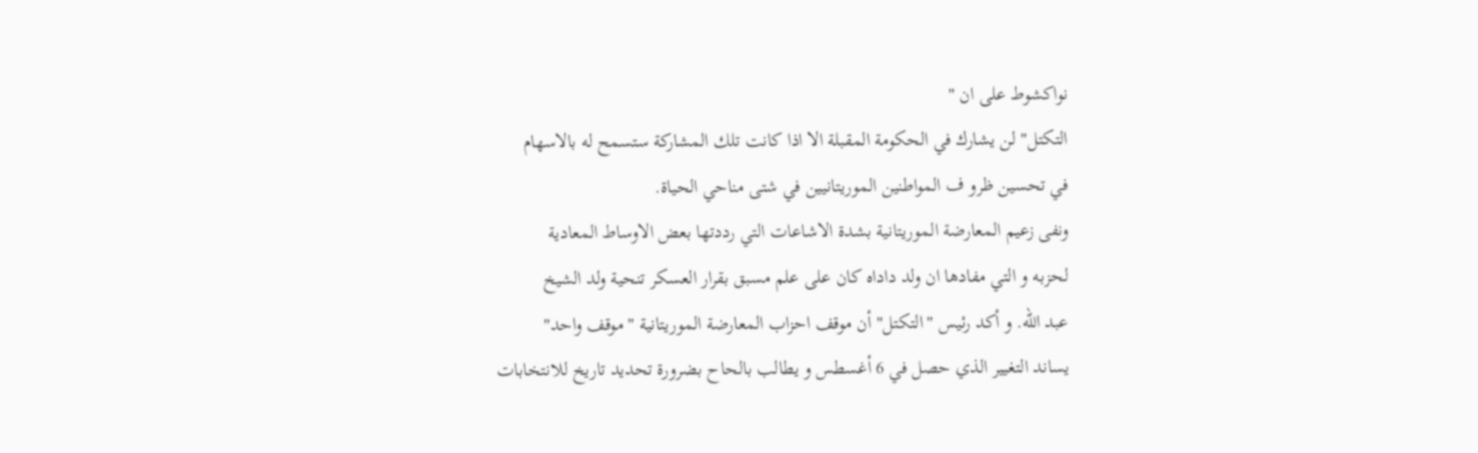نواكشوط على ان "
التكتل" لن يشارك في الحكومة المقبلة الا اذا كانت تلك المشاركة ستسمح له بالاسهام
في تحسين ظرو ف المواطنين الموريتانيين في شتى مناحي الحياة.
ونفى زعيم المعارضة الموريتانية بشدة الاشاعات التي رددتها بعض الاوساط المعادية
لحزبه و التي مفادها ان ولد داداه كان على علم مسبق بقرار العسكر تنحية ولد الشيخ
عبد الله. و أكد رئيس "التكتل" أن موقف احزاب المعارضة الموريتانية "موقف واحد"
يساند التغيير الذي حصل في 6 أغسطس و يطالب بالحاح بضرورة تحديد تاريخ للانتخابات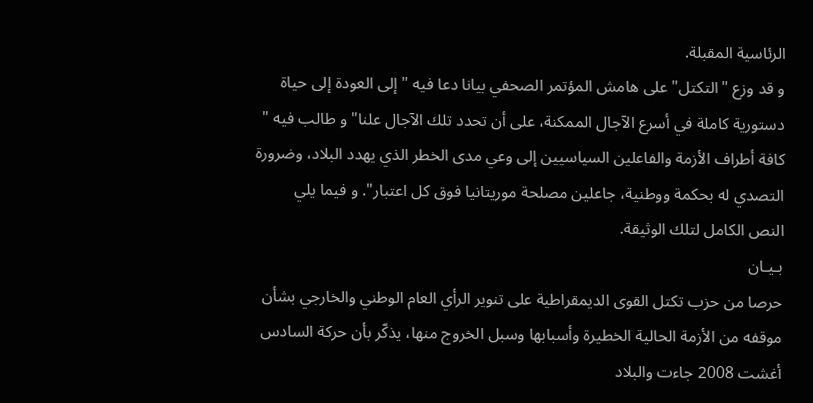الرئاسية المقبلة.
و قد وزع "التكتل" على هامش المؤتمر الصحفي بيانا دعا فيه " إلى العودة إلى حياة
دستورية كاملة في أسرع الآجال الممكنة، على أن تحدد تلك الآجال علنا" و طالب فيه "
كافة أطراف الأزمة والفاعلين السياسيين إلى وعي مدى الخطر الذي يهدد البلاد، وضرورة
التصدي له بحكمة ووطنية، جاعلين مصلحة موريتانيا فوق كل اعتبار". و فيما يلي
النص الكامل لتلك الوثيقة.
بـيـان
حرصا من حزب تكتل القوى الديمقراطية على تنوير الرأي العام الوطني والخارجي بشأن
موقفه من الأزمة الحالية الخطيرة وأسبابها وسبل الخروج منها، يذكّر بأن حركة السادس
أغشت 2008 جاءت والبلاد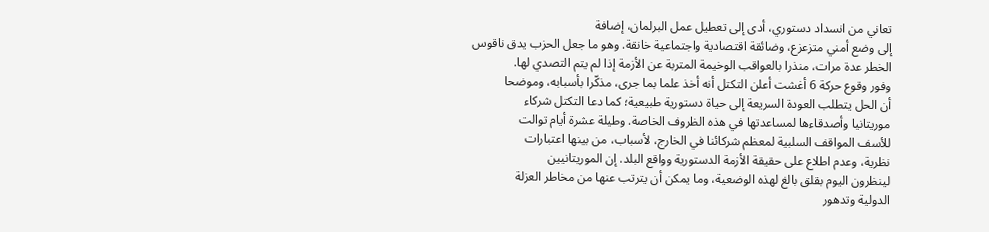تعاني من انسداد دستوري، أدى إلى تعطيل عمل البرلمان، إضافة
إلى وضع أمني متزعزع، وضائقة اقتصادية واجتماعية خانقة. وهو ما جعل الحزب يدق ناقوس
الخطر عدة مرات، منذرا بالعواقب الوخيمة المتربة عن الأزمة إذا لم يتم التصدي لها.
وفور وقوع حركة 6 أغشت أعلن التكتل أنه أخذ علما بما جرى، مذكّرا بأسبابه، وموضحا
أن الحل يتطلب العودة السريعة إلى حياة دستورية طبيعية؛ كما دعا التكتل شركاء
موريتانيا وأصدقاءها لمساعدتها في هذه الظروف الخاصة. وطيلة عشرة أيام توالت
للأسف المواقف السلبية لمعظم شركائنا في الخارج، لأسباب، من بينها اعتبارات
نظرية، وعدم اطلاع على حقيقة الأزمة الدستورية وواقع البلد. إن الموريتانيين
لينظرون اليوم بقلق بالغ لهذه الوضعية، وما يمكن أن يترتب عنها من مخاطر العزلة
الدولية وتدهور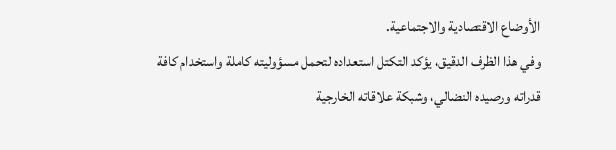الأوضاع الاقتصادية والاجتماعية.
وفي هذا الظرف الدقيق، يؤكد التكتل استعداده لتحمل مسؤوليته كاملة واستخدام كافة
قدراته ورصيده النضالي، وشبكة علاقاته الخارجية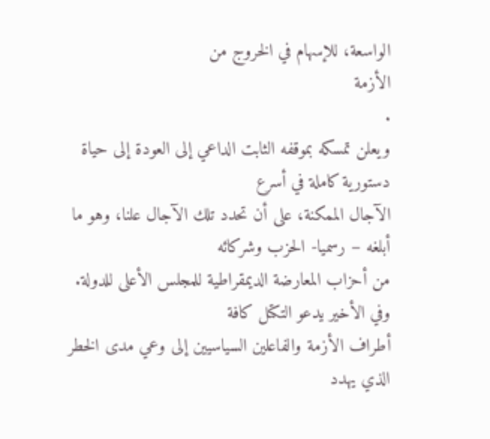الواسعة، للإسهام في الخروج من
الأزمة
.
ويعلن تمسكه بموقفه الثابت الداعي إلى العودة إلى حياة دستورية كاملة في أسرع
الآجال الممكنة، على أن تحدد تلك الآجال علنا، وهو ما أبلغه – رسميا- الحزب وشركائه
من أحزاب المعارضة الديمقراطية للمجلس الأعلى للدولة. وفي الأخير يدعو التكتل كافة
أطراف الأزمة والفاعلين السياسيين إلى وعي مدى الخطر الذي يهدد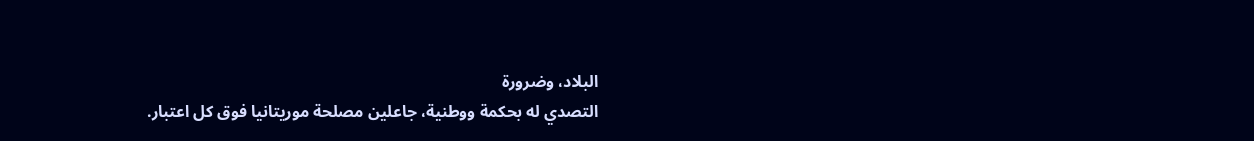البلاد، وضرورة
التصدي له بحكمة ووطنية، جاعلين مصلحة موريتانيا فوق كل اعتبار.